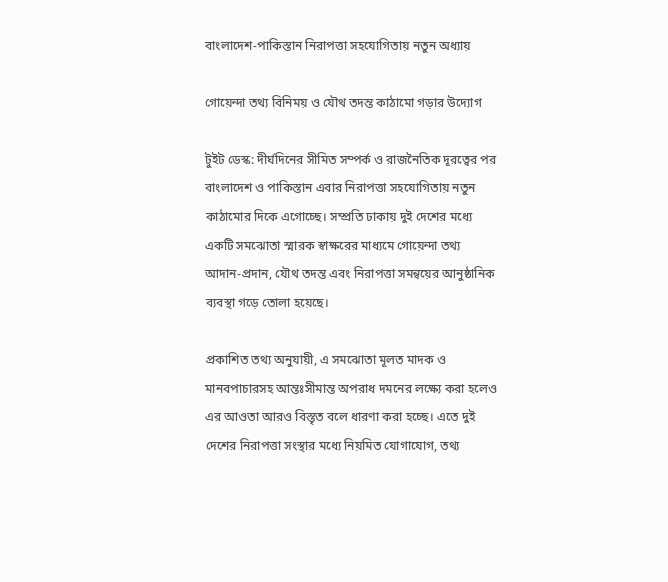বাংলাদেশ-পাকিস্তান নিরাপত্তা সহযোগিতায় নতুন অধ্যায়

গোয়েন্দা তথ্য বিনিময় ও যৌথ তদন্ত কাঠামো গড়ার উদ্যোগ

টুইট ডেস্ক: দীর্ঘদিনের সীমিত সম্পর্ক ও রাজনৈতিক দূরত্বের পর বাংলাদেশ ও পাকিস্তান এবার নিরাপত্তা সহযোগিতায় নতুন কাঠামোর দিকে এগোচ্ছে। সম্প্রতি ঢাকায় দুই দেশের মধ্যে একটি সমঝোতা স্মারক স্বাক্ষরের মাধ্যমে গোয়েন্দা তথ্য আদান-প্রদান, যৌথ তদন্ত এবং নিরাপত্তা সমন্বয়ের আনুষ্ঠানিক ব্যবস্থা গড়ে তোলা হয়েছে।

প্রকাশিত তথ্য অনুযায়ী, এ সমঝোতা মূলত মাদক ও মানবপাচারসহ আন্তঃসীমান্ত অপরাধ দমনের লক্ষ্যে করা হলেও এর আওতা আরও বিস্তৃত বলে ধারণা করা হচ্ছে। এতে দুই দেশের নিরাপত্তা সংস্থার মধ্যে নিয়মিত যোগাযোগ, তথ্য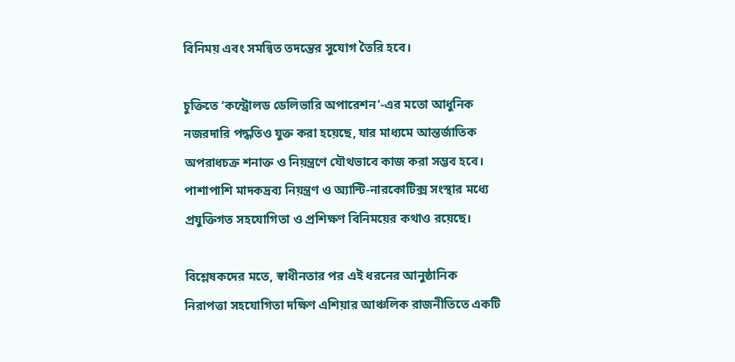বিনিময় এবং সমন্বিত তদন্তের সুযোগ তৈরি হবে।

চুক্তিতে ‘কন্ট্রোলড ডেলিভারি অপারেশন’-এর মতো আধুনিক নজরদারি পদ্ধতিও যুক্ত করা হয়েছে, যার মাধ্যমে আন্তর্জাতিক অপরাধচক্র শনাক্ত ও নিয়ন্ত্রণে যৌথভাবে কাজ করা সম্ভব হবে। পাশাপাশি মাদকদ্রব্য নিয়ন্ত্রণ ও অ্যান্টি-নারকোটিক্স সংস্থার মধ্যে প্রযুক্তিগত সহযোগিতা ও প্রশিক্ষণ বিনিময়ের কথাও রয়েছে।

বিশ্লেষকদের মতে, স্বাধীনতার পর এই ধরনের আনুষ্ঠানিক নিরাপত্তা সহযোগিতা দক্ষিণ এশিয়ার আঞ্চলিক রাজনীতিতে একটি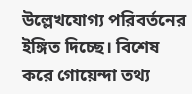উল্লেখযোগ্য পরিবর্তনের ইঙ্গিত দিচ্ছে। বিশেষ করে গোয়েন্দা তথ্য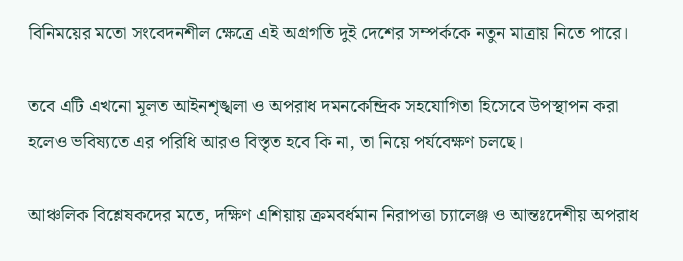বিনিময়ের মতো সংবেদনশীল ক্ষেত্রে এই অগ্রগতি দুই দেশের সম্পর্ককে নতুন মাত্রায় নিতে পারে।

তবে এটি এখনো মূলত আইনশৃঙ্খলা ও অপরাধ দমনকেন্দ্রিক সহযোগিতা হিসেবে উপস্থাপন করা হলেও ভবিষ্যতে এর পরিধি আরও বিস্তৃত হবে কি না, তা নিয়ে পর্যবেক্ষণ চলছে।

আঞ্চলিক বিশ্লেষকদের মতে, দক্ষিণ এশিয়ায় ক্রমবর্ধমান নিরাপত্তা চ্যালেঞ্জ ও আন্তঃদেশীয় অপরাধ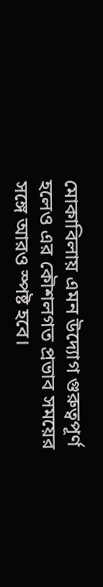মোকাবিলায় এমন উদ্যোগ গুরুত্বপূর্ণ হলেও এর কৌশলগত প্রভাব সময়ের সঙ্গে আরও স্পষ্ট হবে।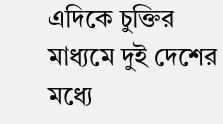এদিকে চুক্তির মাধ্যমে দুই দেশের মধ্যে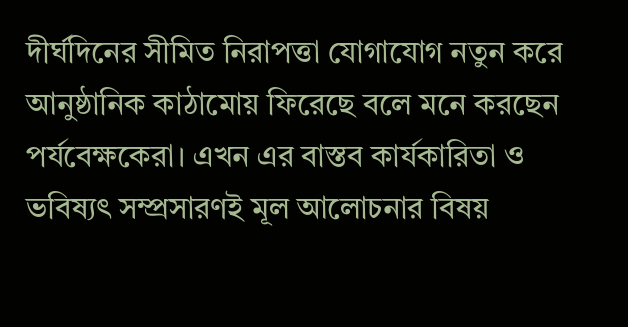দীর্ঘদিনের সীমিত নিরাপত্তা যোগাযোগ নতুন করে আনুষ্ঠানিক কাঠামোয় ফিরেছে বলে মনে করছেন পর্যবেক্ষকেরা। এখন এর বাস্তব কার্যকারিতা ও ভবিষ্যৎ সম্প্রসারণই মূল আলোচনার বিষয়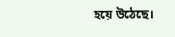হয়ে উঠেছে।